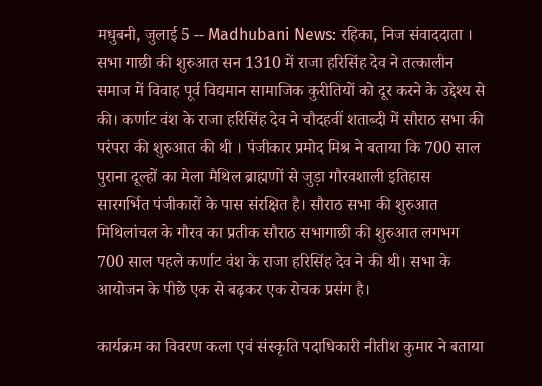मधुबनी, जुलाई 5 -- Madhubani News: रहिका, निज संवाददाता । सभा गाछी की शुरुआत सन 1310 में राजा हरिसिंह देव ने तत्कालीन समाज में विवाह पूर्व विद्यमान सामाजिक कुरीतियों को दूर करने के उद्देश्य से की। कर्णाट वंश के राजा हरिसिंह देव ने चौदहवीं शताब्दी में सौराठ सभा की परंपरा की शुरुआत की थी । पंजीकार प्रमोद मिश्र ने बताया कि 700 साल पुराना दूल्हों का मेला मैथिल ब्राह्मणों से जुड़ा गौरवशाली इतिहास सारगर्भित पंजीकारों के पास संरक्षित है। सौराठ सभा की शुरुआत मिथिलांचल के गौरव का प्रतीक सौराठ सभागाछी की शुरुआत लगभग 700 साल पहले कर्णाट वंश के राजा हरिसिंह देव ने की थी। सभा के आयोजन के पीछे एक से बढ़कर एक रोचक प्रसंग है।

कार्यक्रम का विवरण कला एवं संस्कृति पदाधिकारी नीतीश कुमार ने बताया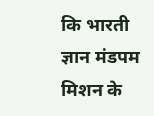कि भारती ज्ञान मंडपम मिशन के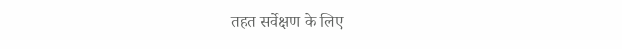तहत सर्वेक्षण के लिए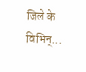जिले के विभिन्...